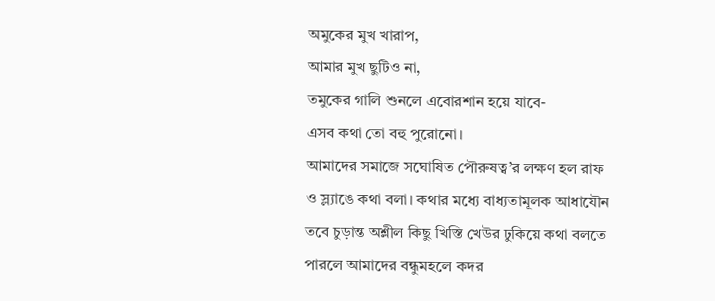অমুকের মুখ খারাপ,
আমার মুখ ছুটিও না,
তমুকের গালি শুনলে এবোরশান হয়ে যাবে-
এসব কথা তো বহু পুরোনো।
আমাদের সমাজে সঘোষিত পৌরুষত্ব’র লক্ষণ হল রাফ ও স্ল্যাঙে কথা বলা। কথার মধ্যে বাধ্যতামূলক আধাযৌন তবে চুড়ান্ত অশ্লীল কিছু খিস্তি খেউর ঢুকিয়ে কথা বলতে পারলে আমাদের বন্ধুমহলে কদর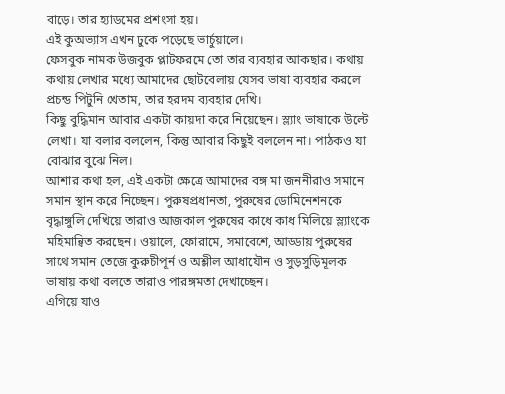বাড়ে। তার হ্যাডমের প্রশংসা হয়।
এই কুঅভ্যাস এখন ঢুকে পড়েছে ভার্চুয়ালে।
ফেসবুক নামক উজবুক প্লাটফরমে তো তার ব্যবহার আকছার। কথায় কথায় লেখার মধ্যে আমাদের ছোটবেলায় যেসব ভাষা ব্যবহার করলে প্রচন্ড পিটুনি খেতাম, তার হরদম ব্যবহার দেখি।
কিছু বুদ্ধিমান আবার একটা কায়দা করে নিয়েছেন। স্ল্যাং ভাষাকে উল্টে লেখা। যা বলার বললেন, কিন্তু আবার কিছুই বললেন না। পাঠকও যা বোঝার বুঝে নিল।
আশার কথা হল, এই একটা ক্ষেত্রে আমাদের বঙ্গ মা জননীরাও সমানে সমান স্থান করে নিচ্ছেন। পুরুষপ্রধানতা, পুরুষের ডোমিনেশনকে বৃদ্ধাঙ্গুলি দেখিয়ে তারাও আজকাল পুরুষের কাধে কাধ মিলিয়ে স্ল্যাংকে মহিমান্বিত করছেন। ওয়ালে, ফোরামে, সমাবেশে, আড্ডায় পুরুষের সাথে সমান তেজে কুরুচীপূর্ন ও অশ্লীল আধাযৌন ও সুড়সুড়িমূলক ভাষায় কথা বলতে তারাও পারঙ্গমতা দেখাচ্ছেন।
এগিয়ে যাও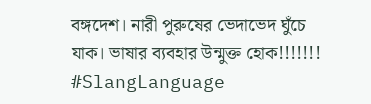বঙ্গদেশ। নারী পুরুষের ভেদাভেদ ঘুঁচে যাক। ভাষার ব্যবহার উন্মুক্ত হোক!!!!!!!
#SlangLanguage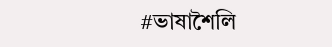#ভাষাশৈলি